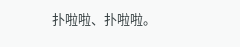扑啦啦、扑啦啦。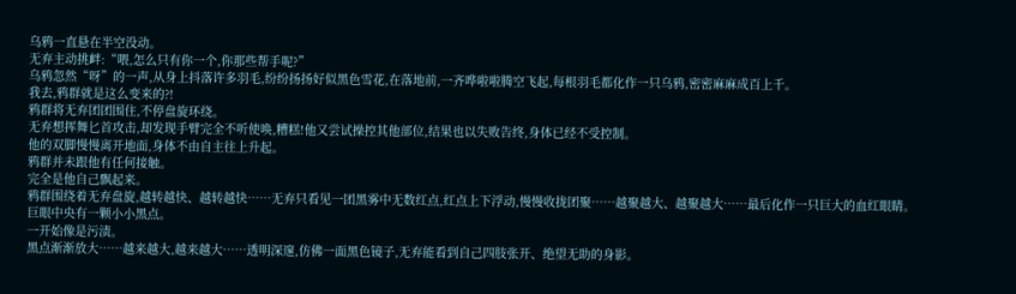乌鸦一直悬在半空没动。
无弃主动挑衅:“喂,怎么只有你一个,你那些帮手呢?”
乌鸦忽然“呀”的一声,从身上抖落许多羽毛,纷纷扬扬好似黑色雪花,在落地前,一齐哗啦啦腾空飞起,每根羽毛都化作一只乌鸦,密密麻麻成百上千。
我去,鸦群就是这么变来的?!
鸦群将无弃团团围住,不停盘旋环绕。
无弃想挥舞匕首攻击,却发现手臂完全不听使唤,糟糕!他又尝试操控其他部位,结果也以失败告终,身体已经不受控制。
他的双脚慢慢离开地面,身体不由自主往上升起。
鸦群并未跟他有任何接触。
完全是他自己飘起来。
鸦群围绕着无弃盘旋,越转越快、越转越快……无弃只看见一团黑雾中无数红点,红点上下浮动,慢慢收拢团聚……越聚越大、越聚越大……最后化作一只巨大的血红眼睛。
巨眼中央有一颗小小黑点。
一开始像是污渍。
黑点渐渐放大……越来越大,越来越大……透明深邃,仿佛一面黑色镜子,无弃能看到自己四肢张开、绝望无助的身影。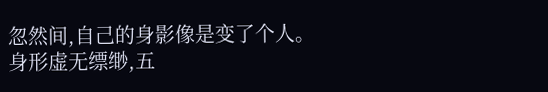忽然间,自己的身影像是变了个人。
身形虚无缥缈,五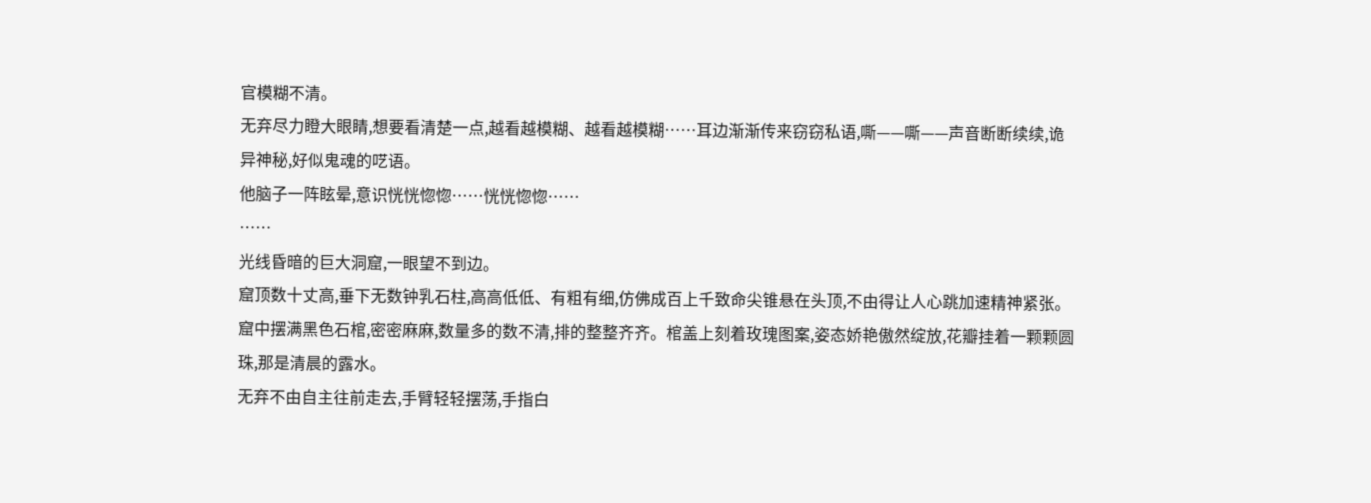官模糊不清。
无弃尽力瞪大眼睛,想要看清楚一点,越看越模糊、越看越模糊……耳边渐渐传来窃窃私语,嘶——嘶——声音断断续续,诡异神秘,好似鬼魂的呓语。
他脑子一阵眩晕,意识恍恍惚惚……恍恍惚惚……
……
光线昏暗的巨大洞窟,一眼望不到边。
窟顶数十丈高,垂下无数钟乳石柱,高高低低、有粗有细,仿佛成百上千致命尖锥悬在头顶,不由得让人心跳加速精神紧张。
窟中摆满黑色石棺,密密麻麻,数量多的数不清,排的整整齐齐。棺盖上刻着玫瑰图案,姿态娇艳傲然绽放,花瓣挂着一颗颗圆珠,那是清晨的露水。
无弃不由自主往前走去,手臂轻轻摆荡,手指白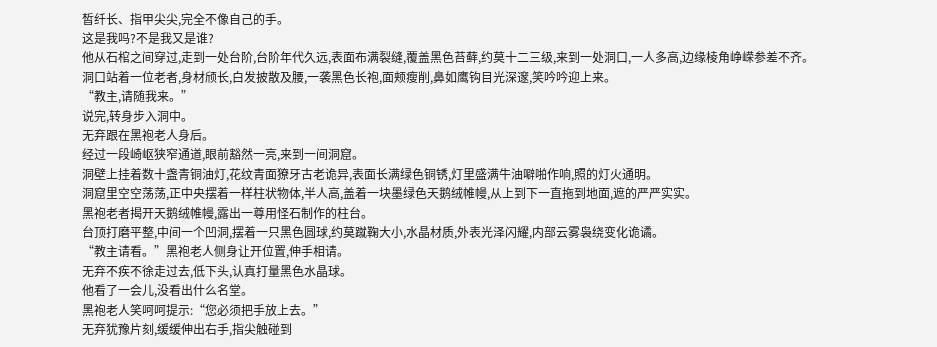皙纤长、指甲尖尖,完全不像自己的手。
这是我吗?不是我又是谁?
他从石棺之间穿过,走到一处台阶,台阶年代久远,表面布满裂缝,覆盖黑色苔藓,约莫十二三级,来到一处洞口,一人多高,边缘棱角峥嵘参差不齐。
洞口站着一位老者,身材颀长,白发披散及腰,一袭黑色长袍,面颊瘦削,鼻如鹰钩目光深邃,笑吟吟迎上来。
“教主,请随我来。”
说完,转身步入洞中。
无弃跟在黑袍老人身后。
经过一段崎岖狭窄通道,眼前豁然一亮,来到一间洞窟。
洞壁上挂着数十盏青铜油灯,花纹青面獠牙古老诡异,表面长满绿色铜锈,灯里盛满牛油噼啪作响,照的灯火通明。
洞窟里空空荡荡,正中央摆着一样柱状物体,半人高,盖着一块墨绿色天鹅绒帷幔,从上到下一直拖到地面,遮的严严实实。
黑袍老者揭开天鹅绒帷幔,露出一尊用怪石制作的柱台。
台顶打磨平整,中间一个凹洞,摆着一只黑色圆球,约莫蹴鞠大小,水晶材质,外表光泽闪耀,内部云雾袅绕变化诡谲。
“教主请看。”黑袍老人侧身让开位置,伸手相请。
无弃不疾不徐走过去,低下头,认真打量黑色水晶球。
他看了一会儿,没看出什么名堂。
黑袍老人笑呵呵提示:“您必须把手放上去。”
无弃犹豫片刻,缓缓伸出右手,指尖触碰到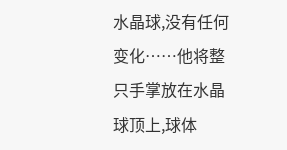水晶球,没有任何变化……他将整只手掌放在水晶球顶上,球体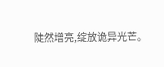陡然增亮,绽放诡异光芒。